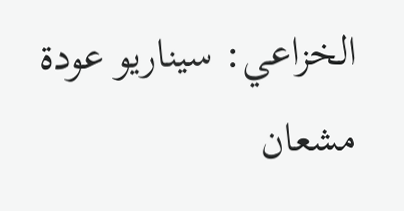الخزاعي: سيناريو عودة مشعان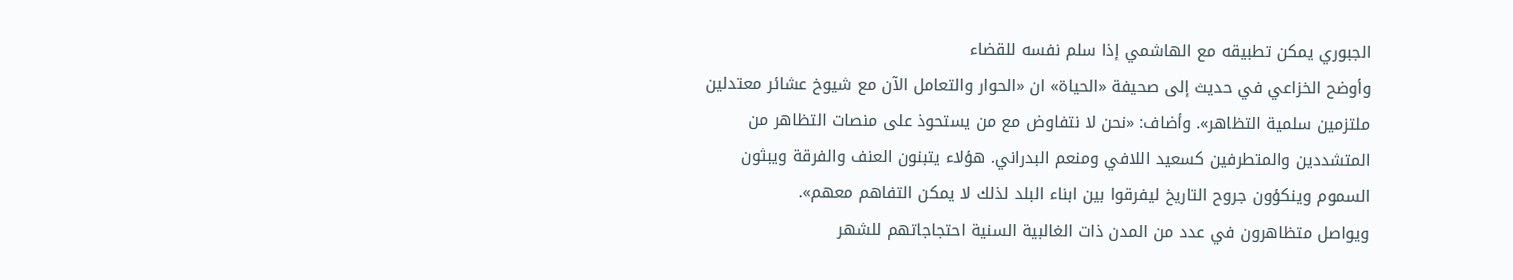الجبوري يمكن تطبيقه مع الهاشمي إذا سلم نفسه للقضاء
وأوضح الخزاعي في حديث إلى صحيفة «الحياة» ان «الحوار والتعامل الآن مع شيوخ عشائر معتدلين ملتزمين سلمية التظاهر». وأضاف: «نحن لا نتفاوض مع من يستحوذ على منصات التظاهر من المتشددين والمتطرفين كسعيد اللافي ومنعم البدراني. هؤلاء يتبنون العنف والفرقة ويبثون السموم وينكؤون جروح التاريخ ليفرقوا بين ابناء البلد لذلك لا يمكن التفاهم معهم».
ويواصل متظاهرون في عدد من المدن ذات الغالبية السنية احتجاجاتهم للشهر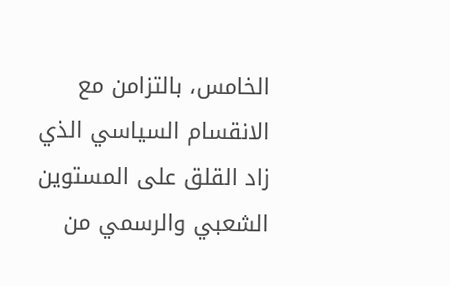الخامس، بالتزامن مع الانقسام السياسي الذي زاد القلق على المستوين الشعبي والرسمي من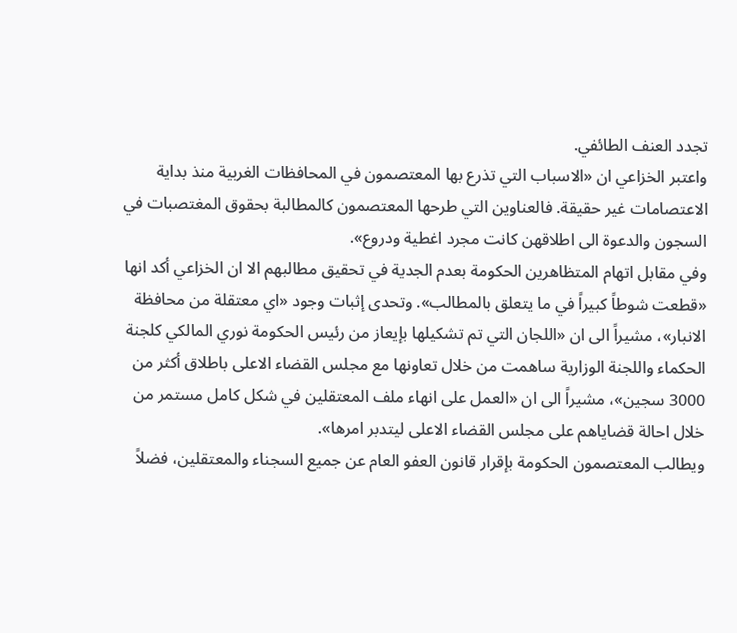تجدد العنف الطائفي.
واعتبر الخزاعي ان «الاسباب التي تذرع بها المعتصمون في المحافظات الغربية منذ بداية الاعتصامات غير حقيقة. فالعناوين التي طرحها المعتصمون كالمطالبة بحقوق المغتصبات في السجون والدعوة الى اطلاقهن كانت مجرد اغطية ودروع».
وفي مقابل اتهام المتظاهرين الحكومة بعدم الجدية في تحقيق مطالبهم الا ان الخزاعي أكد انها «قطعت شوطاً كبيراً في ما يتعلق بالمطالب». وتحدى إثبات وجود «اي معتقلة من محافظة الانبار»، مشيراً الى ان «اللجان التي تم تشكيلها بإيعاز من رئيس الحكومة نوري المالكي كلجنة الحكماء واللجنة الوزارية ساهمت من خلال تعاونها مع مجلس القضاء الاعلى باطلاق أكثر من 3000 سجين»، مشيراً الى ان «العمل على انهاء ملف المعتقلين في شكل كامل مستمر من خلال احالة قضاياهم على مجلس القضاء الاعلى ليتدبر امرها».
ويطالب المعتصمون الحكومة بإقرار قانون العفو العام عن جميع السجناء والمعتقلين، فضلاً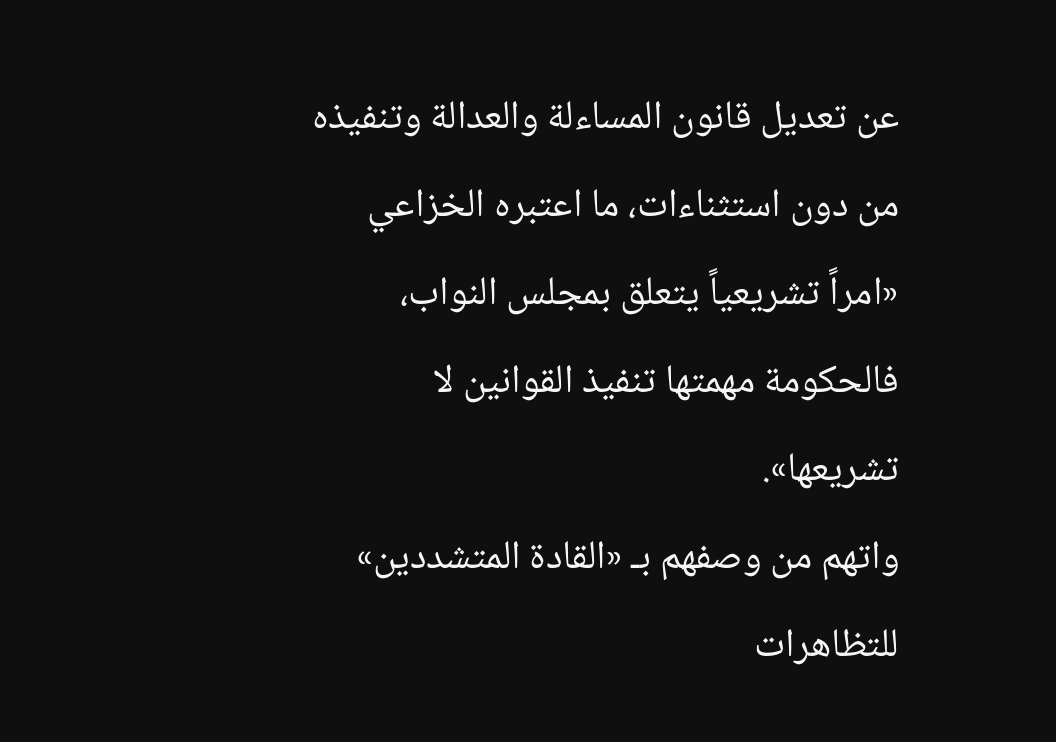عن تعديل قانون المساءلة والعدالة وتنفيذه من دون استثناءات، ما اعتبره الخزاعي «امراً تشريعياً يتعلق بمجلس النواب، فالحكومة مهمتها تنفيذ القوانين لا تشريعها».
واتهم من وصفهم بـ «القادة المتشددين» للتظاهرات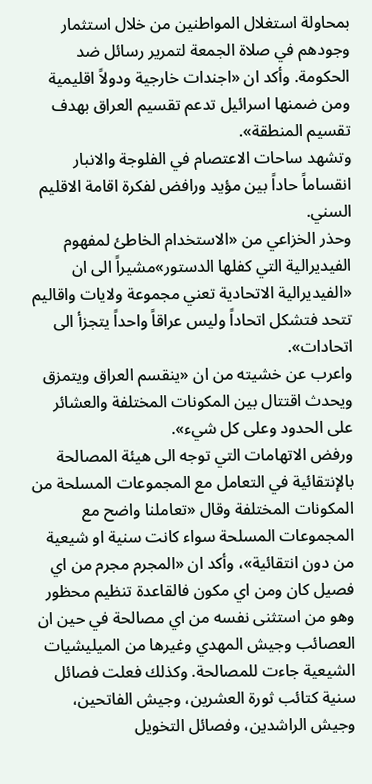بمحاولة استغلال المواطنين من خلال استثمار وجودهم في صلاة الجمعة لتمرير رسائل ضد الحكومة. وأكد ان «اجندات خارجية ودولاً اقليمية ومن ضمنها اسرائيل تدعم تقسيم العراق بهدف تقسيم المنطقة».
وتشهد ساحات الاعتصام في الفلوجة والانبار انقساماً حاداً بين مؤيد ورافض لفكرة اقامة الاقليم السني.
وحذر الخزاعي من «الاستخدام الخاطئ لمفهوم الفيديرالية التي كفلها الدستور»مشيراً الى ان «الفيديرالية الاتحادية تعني مجموعة ولايات واقاليم تتحد فتشكل اتحاداً وليس عراقاً واحداً يتجزأ الى اتحادات».
واعرب عن خشيته من ان «ينقسم العراق ويتمزق ويحدث اقتتال بين المكونات المختلفة والعشائر على الحدود وعلى كل شيء».
ورفض الاتهامات التي توجه الى هيئة المصالحة بالإنتقائية في التعامل مع المجموعات المسلحة من المكونات المختلفة وقال «تعاملنا واضح مع المجموعات المسلحة سواء كانت سنية او شيعية من دون انتقائية»، وأكد ان «المجرم مجرم من اي فصيل كان ومن اي مكون فالقاعدة تنظيم محظور وهو من استثنى نفسه من اي مصالحة في حين ان العصائب وجيش المهدي وغيرها من الميليشيات الشيعية جاءت للمصالحة. وكذلك فعلت فصائل سنية كتائب ثورة العشرين، وجيش الفاتحين، وجيش الراشدين، وفصائل التخويل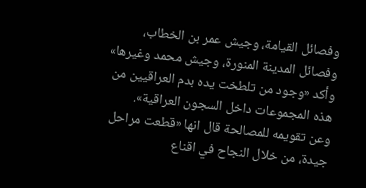وفصائل القيامة، وجيش عمر بن الخطاب، وفصائل المدينة المنورة، وجيش محمد وغيرها» وأكد «وجود من تلطخت يده بدم العراقيين من هذه المجموعات داخل السجون العراقية».
وعن تقويمه للمصالحة قال انها «قطعت مراحل جيدة، من خلال النجاح في اقناع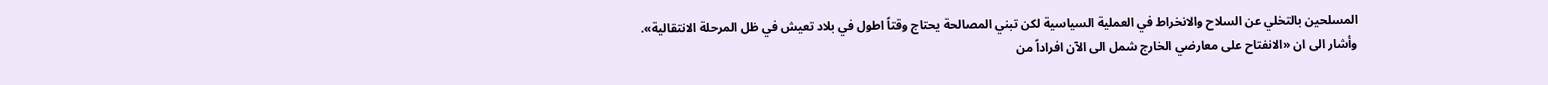المسلحين بالتخلي عن السلاح والانخراط في العملية السياسية لكن تبني المصالحة يحتاج وقتاً اطول في بلاد تعيش في ظل المرحلة الانتقالية».
وأشار الى ان «الانفتاح على معارضي الخارج شمل الى الآن افراداً من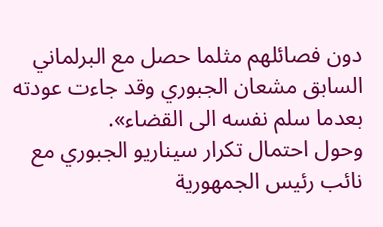دون فصائلهم مثلما حصل مع البرلماني السابق مشعان الجبوري وقد جاءت عودته بعدما سلم نفسه الى القضاء».
وحول احتمال تكرار سيناريو الجبوري مع نائب رئيس الجمهورية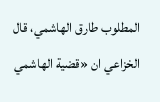المطلوب طارق الهاشمي، قال الخزاعي ان «قضية الهاشمي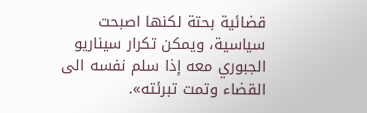قضائية بحتة لكنها اصبحت سياسية، ويمكن تكرار سيناريو الجبوري معه إذا سلم نفسه الى القضاء وتمت تبرئته».